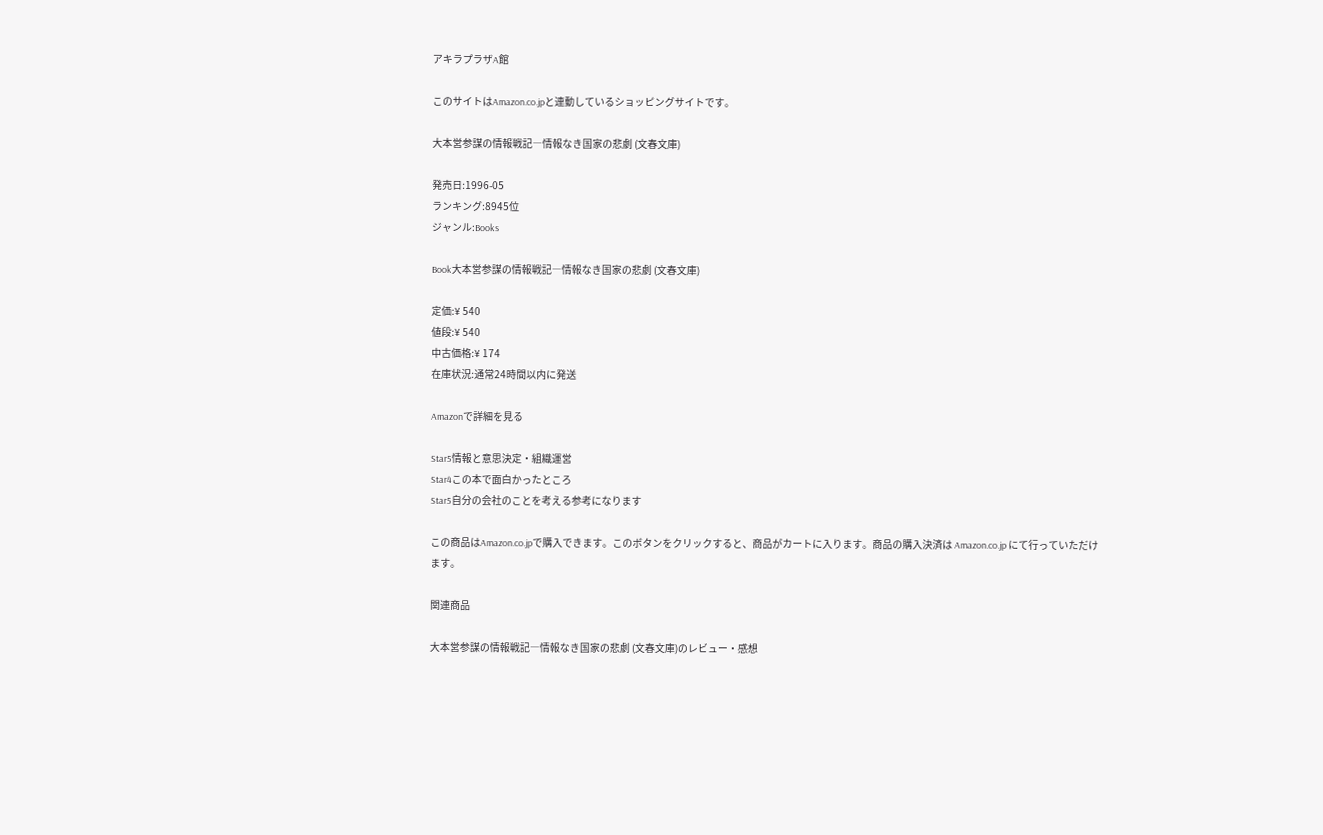アキラプラザA館

このサイトはAmazon.co.jpと連動しているショッピングサイトです。

大本営参謀の情報戦記―情報なき国家の悲劇 (文春文庫)

発売日:1996-05
ランキング:8945位
ジャンル:Books

Book大本営参謀の情報戦記―情報なき国家の悲劇 (文春文庫)

定価:¥ 540
値段:¥ 540
中古価格:¥ 174
在庫状況:通常24時間以内に発送

Amazonで詳細を見る

Star5情報と意思決定・組織運営
Star4この本で面白かったところ
Star5自分の会社のことを考える参考になります

この商品はAmazon.co.jpで購入できます。このボタンをクリックすると、商品がカートに入ります。商品の購入決済は Amazon.co.jp にて行っていただけます。

関連商品

大本営参謀の情報戦記―情報なき国家の悲劇 (文春文庫)のレビュー・感想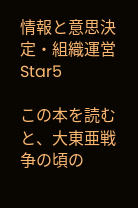情報と意思決定・組織運営Star5

この本を読むと、大東亜戦争の頃の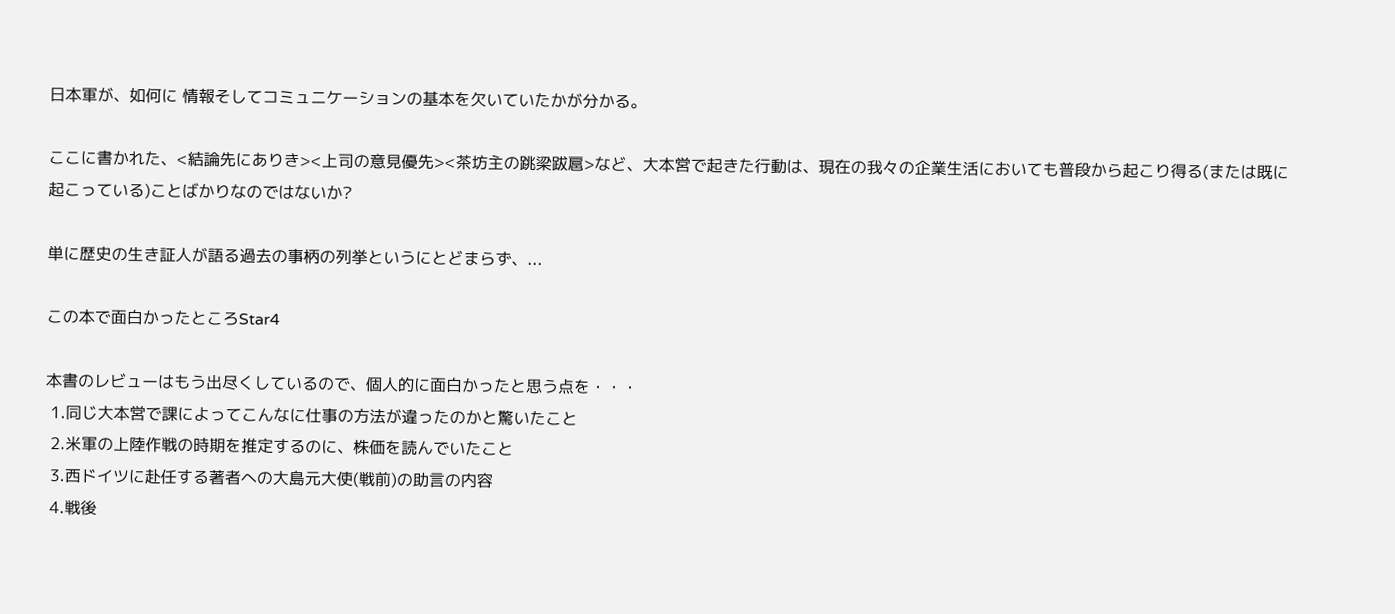日本軍が、如何に 情報そしてコミュニケーションの基本を欠いていたかが分かる。

ここに書かれた、<結論先にありき><上司の意見優先><茶坊主の跳梁跋扈>など、大本営で起きた行動は、現在の我々の企業生活においても普段から起こり得る(または既に起こっている)ことばかりなのではないか?

単に歴史の生き証人が語る過去の事柄の列挙というにとどまらず、...

この本で面白かったところStar4

本書のレビューはもう出尽くしているので、個人的に面白かったと思う点を・・・
 1.同じ大本営で課によってこんなに仕事の方法が違ったのかと驚いたこと
 2.米軍の上陸作戦の時期を推定するのに、株価を読んでいたこと
 3.西ドイツに赴任する著者への大島元大使(戦前)の助言の内容
 4.戦後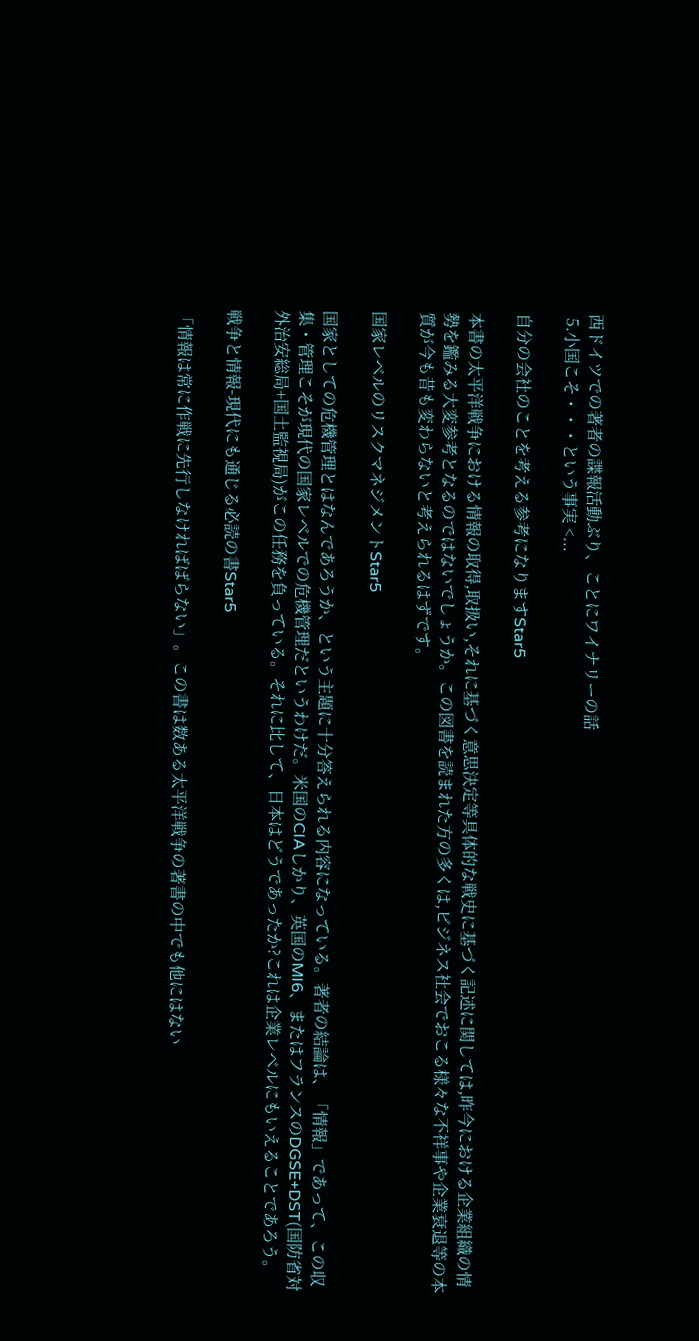西ドイツでの著者の諜報活動ぶり、ことにワイナリーの話
 5.小国こそ・・・という事実 <...

自分の会社のことを考える参考になりますStar5

本書の太平洋戦争における情報の取得,取扱い,それに基づく意思決定等具体的な戦史に基づく記述に関しては,昨今における企業組織の情勢を鑑みる大変参考となるのではないでしょうか。この図書を読まれた方の多くは,ビジネス社会でおこる様々な不祥事や企業衰退等の本質が今も昔も変わらないと考えられるはずです。

国家レベルのリスクマネジメントStar5

国家としての危機管理とはなんであろうか、という主題に十分答えられる内容になっている。著者の結論は、「情報」であって、この収集・管理こそが現代の国家レベルでの危機管理だというわけだ。米国のCIAしかり、英国のMI6、またはフランスのDGSE+DST(国防省対外治安総局+国土監視局)がこの任務を負っている。それに比して、日本はどうであったか?これは企業レベルにもいえることであろう。

戦争と情報-現代にも通じる必読の書Star5

「情報は常に作戦に先行しなければばらない」。この書は数ある太平洋戦争の著書の中でも他にはない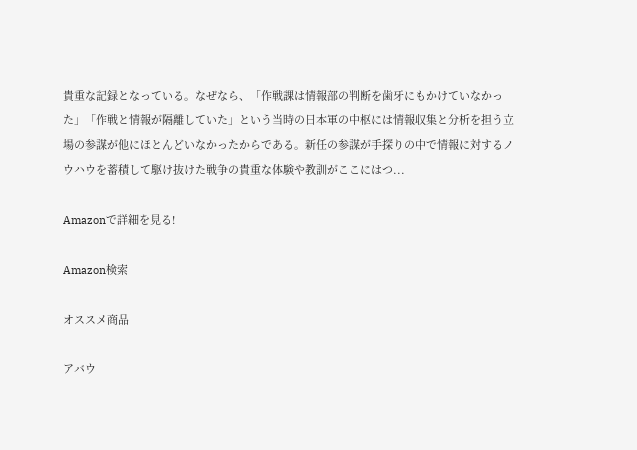貴重な記録となっている。なぜなら、「作戦課は情報部の判断を歯牙にもかけていなかった」「作戦と情報が隔離していた」という当時の日本軍の中枢には情報収集と分析を担う立場の参謀が他にほとんどいなかったからである。新任の参謀が手探りの中で情報に対するノウハウを蓄積して駆け抜けた戦争の貴重な体験や教訓がここにはつ...

Amazonで詳細を見る!

Amazon検索

オススメ商品

アバウ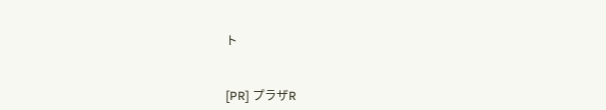ト


[PR] プラザR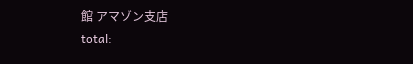館 アマゾン支店
total: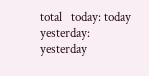total   today: today   yesterday: yesterday